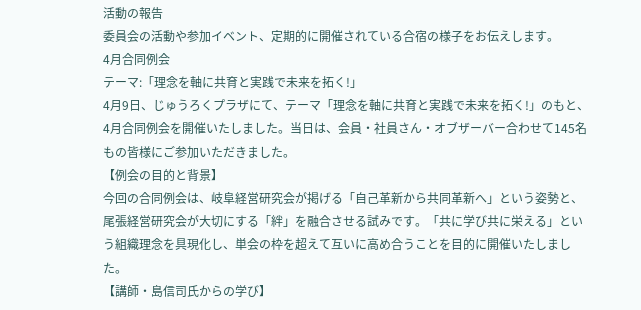活動の報告
委員会の活動や参加イベント、定期的に開催されている合宿の様子をお伝えします。
4月合同例会
テーマ:「理念を軸に共育と実践で未来を拓く!」
4月9日、じゅうろくプラザにて、テーマ「理念を軸に共育と実践で未来を拓く!」のもと、4月合同例会を開催いたしました。当日は、会員・社員さん・オブザーバー合わせて145名もの皆様にご参加いただきました。
【例会の目的と背景】
今回の合同例会は、岐阜経営研究会が掲げる「自己革新から共同革新へ」という姿勢と、尾張経営研究会が大切にする「絆」を融合させる試みです。「共に学び共に栄える」という組織理念を具現化し、単会の枠を超えて互いに高め合うことを目的に開催いたしました。
【講師・島信司氏からの学び】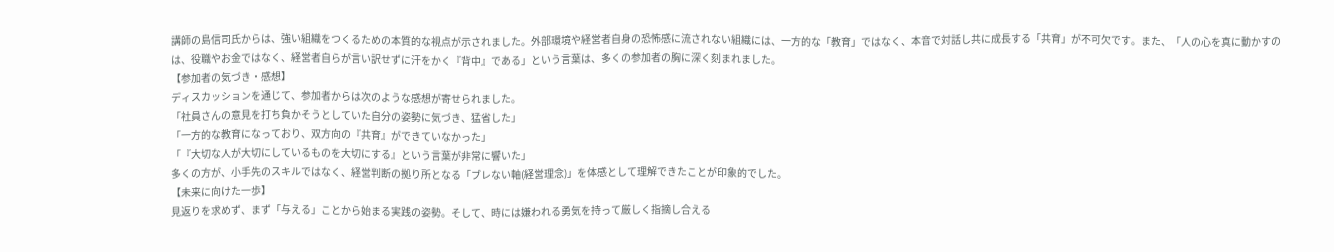講師の島信司氏からは、強い組織をつくるための本質的な視点が示されました。外部環境や経営者自身の恐怖感に流されない組織には、一方的な「教育」ではなく、本音で対話し共に成長する「共育」が不可欠です。また、「人の心を真に動かすのは、役職やお金ではなく、経営者自らが言い訳せずに汗をかく『背中』である」という言葉は、多くの参加者の胸に深く刻まれました。
【参加者の気づき・感想】
ディスカッションを通じて、参加者からは次のような感想が寄せられました。
「社員さんの意見を打ち負かそうとしていた自分の姿勢に気づき、猛省した」
「一方的な教育になっており、双方向の『共育』ができていなかった」
「『大切な人が大切にしているものを大切にする』という言葉が非常に響いた」
多くの方が、小手先のスキルではなく、経営判断の拠り所となる「ブレない軸(経営理念)」を体感として理解できたことが印象的でした。
【未来に向けた一歩】
見返りを求めず、まず「与える」ことから始まる実践の姿勢。そして、時には嫌われる勇気を持って厳しく指摘し合える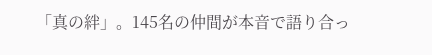「真の絆」。145名の仲間が本音で語り合っ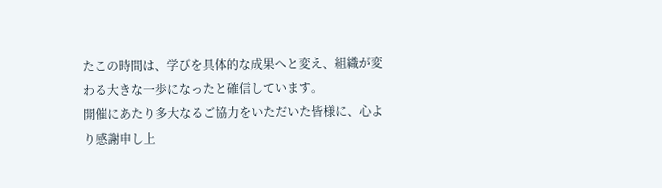たこの時間は、学びを具体的な成果へと変え、組織が変わる大きな一歩になったと確信しています。
開催にあたり多大なるご協力をいただいた皆様に、心より感謝申し上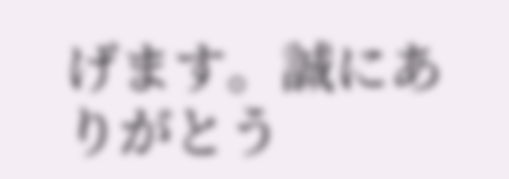げます。誠にありがとう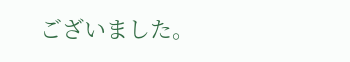ございました。